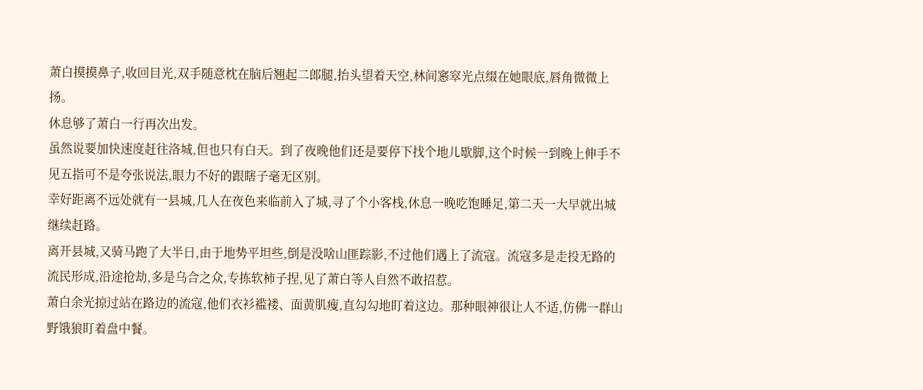萧白摸摸鼻子,收回目光,双手随意枕在脑后翘起二郎腿,抬头望着天空,林间窸窣光点缀在她眼底,唇角微微上扬。
休息够了萧白一行再次出发。
虽然说要加快速度赶往洛城,但也只有白天。到了夜晚他们还是要停下找个地儿歇脚,这个时候一到晚上伸手不见五指可不是夸张说法,眼力不好的跟瞎子毫无区别。
幸好距离不远处就有一县城,几人在夜色来临前入了城,寻了个小客栈,休息一晚吃饱睡足,第二天一大早就出城继续赶路。
离开县城,又骑马跑了大半日,由于地势平坦些,倒是没啥山匪踪影,不过他们遇上了流寇。流寇多是走投无路的流民形成,沿途抢劫,多是乌合之众,专拣软柿子捏,见了萧白等人自然不敢招惹。
萧白余光掠过站在路边的流寇,他们衣衫褴褛、面黄肌瘦,直勾勾地盯着这边。那种眼神很让人不适,仿佛一群山野饿狼盯着盘中餐。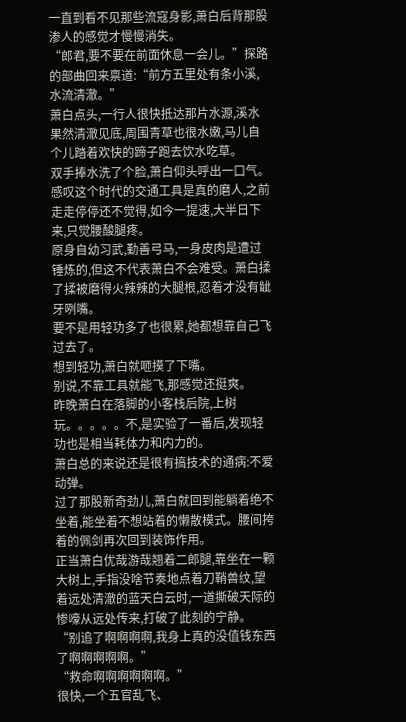一直到看不见那些流寇身影,萧白后背那股渗人的感觉才慢慢消失。
“郎君,要不要在前面休息一会儿。”探路的部曲回来禀道:“前方五里处有条小溪,水流清澈。”
萧白点头,一行人很快抵达那片水源,溪水果然清澈见底,周围青草也很水嫩,马儿自个儿踏着欢快的蹄子跑去饮水吃草。
双手捧水洗了个脸,萧白仰头呼出一口气。感叹这个时代的交通工具是真的磨人,之前走走停停还不觉得,如今一提速,大半日下来,只觉腰酸腿疼。
原身自幼习武,勤善弓马,一身皮肉是遭过锤炼的,但这不代表萧白不会难受。萧白揉了揉被磨得火辣辣的大腿根,忍着才没有龇牙咧嘴。
要不是用轻功多了也很累,她都想靠自己飞过去了。
想到轻功,萧白就咂摸了下嘴。
别说,不靠工具就能飞,那感觉还挺爽。
昨晚萧白在落脚的小客栈后院,上树玩。。。。。不,是实验了一番后,发现轻功也是相当耗体力和内力的。
萧白总的来说还是很有搞技术的通病:不爱动弹。
过了那股新奇劲儿,萧白就回到能躺着绝不坐着,能坐着不想站着的懒散模式。腰间挎着的佩剑再次回到装饰作用。
正当萧白优哉游哉翘着二郎腿,靠坐在一颗大树上,手指没啥节奏地点着刀鞘兽纹,望着远处清澈的蓝天白云时,一道撕破天际的惨嚎从远处传来,打破了此刻的宁静。
“别追了啊啊啊啊,我身上真的没值钱东西了啊啊啊啊啊。”
“救命啊啊啊啊啊啊。”
很快,一个五官乱飞、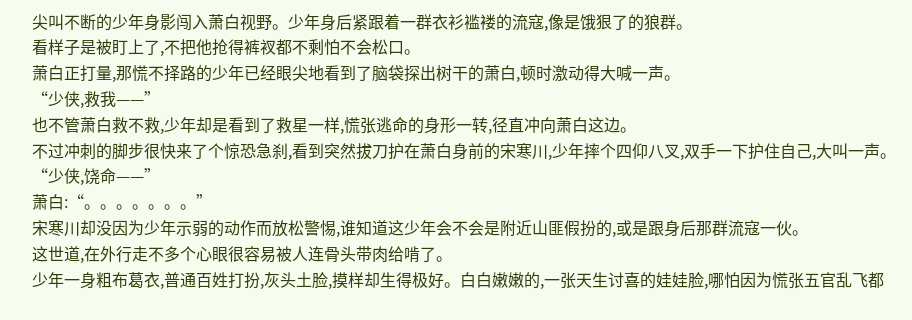尖叫不断的少年身影闯入萧白视野。少年身后紧跟着一群衣衫褴褛的流寇,像是饿狠了的狼群。
看样子是被盯上了,不把他抢得裤衩都不剩怕不会松口。
萧白正打量,那慌不择路的少年已经眼尖地看到了脑袋探出树干的萧白,顿时激动得大喊一声。
“少侠,救我——”
也不管萧白救不救,少年却是看到了救星一样,慌张逃命的身形一转,径直冲向萧白这边。
不过冲刺的脚步很快来了个惊恐急刹,看到突然拔刀护在萧白身前的宋寒川,少年摔个四仰八叉,双手一下护住自己,大叫一声。
“少侠,饶命——”
萧白:“。。。。。。。”
宋寒川却没因为少年示弱的动作而放松警惕,谁知道这少年会不会是附近山匪假扮的,或是跟身后那群流寇一伙。
这世道,在外行走不多个心眼很容易被人连骨头带肉给啃了。
少年一身粗布葛衣,普通百姓打扮,灰头土脸,摸样却生得极好。白白嫩嫩的,一张天生讨喜的娃娃脸,哪怕因为慌张五官乱飞都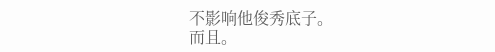不影响他俊秀底子。
而且。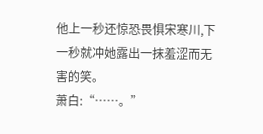他上一秒还惊恐畏惧宋寒川,下一秒就冲她露出一抹羞涩而无害的笑。
萧白:“……。”